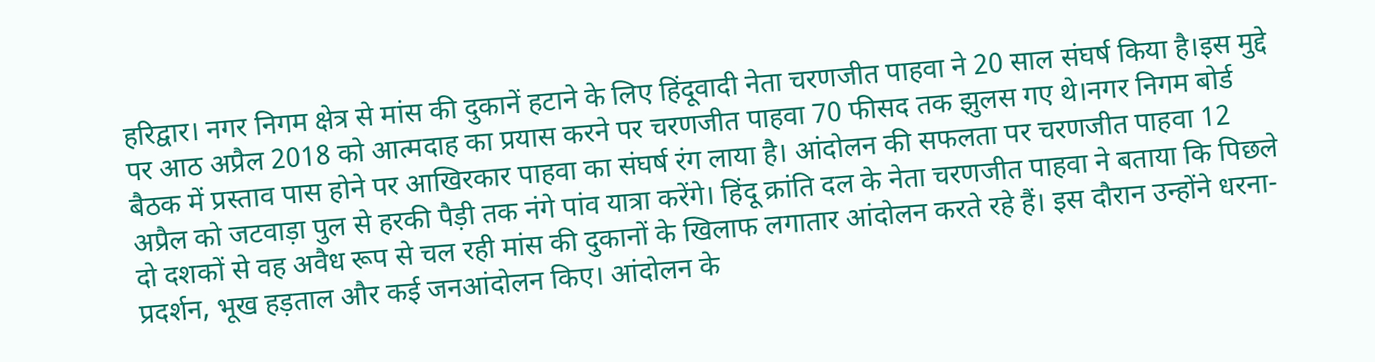हरिद्वार। नगर निगम क्षेत्र से मांस की दुकानें हटाने के लिए हिंदूवादी नेता चरणजीत पाहवा ने 20 साल संघर्ष किया है।इस मुद्दे पर आठ अप्रैल 2018 को आत्मदाह का प्रयास करने पर चरणजीत पाहवा 70 फीसद तक झुलस गए थे।नगर निगम बोर्ड बैठक में प्रस्ताव पास होने पर आखिरकार पाहवा का संघर्ष रंग लाया है। आंदोलन की सफलता पर चरणजीत पाहवा 12 अप्रैल को जटवाड़ा पुल से हरकी पैड़ी तक नंगे पांव यात्रा करेंगे। हिंदू क्रांति दल के नेता चरणजीत पाहवा ने बताया कि पिछले दो दशकों से वह अवैध रूप से चल रही मांस की दुकानों के खिलाफ लगातार आंदोलन करते रहे हैं। इस दौरान उन्होंने धरना-प्रदर्शन, भूख हड़ताल और कई जनआंदोलन किए। आंदोलन के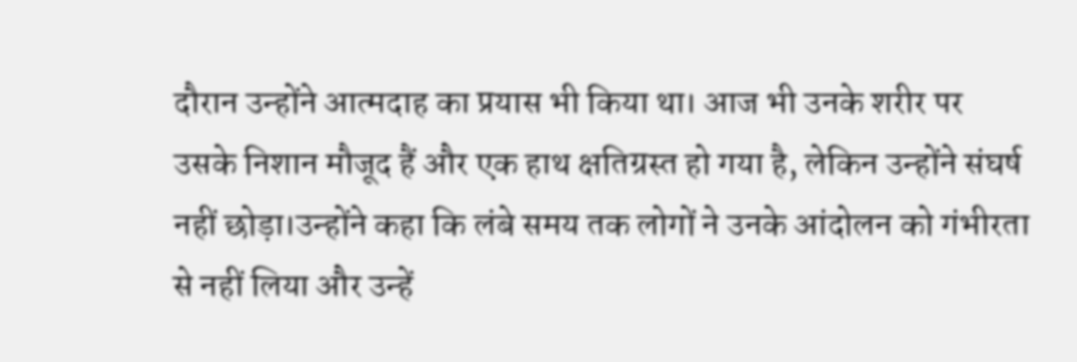दौरान उन्होंने आत्मदाह का प्रयास भी किया था। आज भी उनके शरीर पर उसके निशान मौजूद हैं और एक हाथ क्षतिग्रस्त हो गया है, लेकिन उन्होंने संघर्ष नहीं छोड़ा।उन्होंने कहा कि लंबे समय तक लोगों ने उनके आंदोलन को गंभीरता से नहीं लिया और उन्हें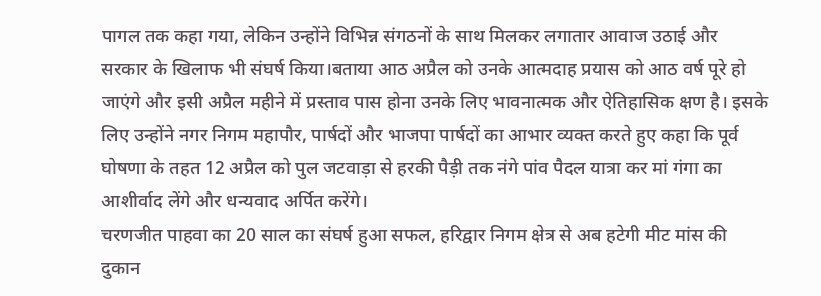पागल तक कहा गया, लेकिन उन्होंने विभिन्न संगठनों के साथ मिलकर लगातार आवाज उठाई और सरकार के खिलाफ भी संघर्ष किया।बताया आठ अप्रैल को उनके आत्मदाह प्रयास को आठ वर्ष पूरे हो जाएंगे और इसी अप्रैल महीने में प्रस्ताव पास होना उनके लिए भावनात्मक और ऐतिहासिक क्षण है। इसके लिए उन्होंने नगर निगम महापौर, पार्षदों और भाजपा पार्षदों का आभार व्यक्त करते हुए कहा कि पूर्व घोषणा के तहत 12 अप्रैल को पुल जटवाड़ा से हरकी पैड़ी तक नंगे पांव पैदल यात्रा कर मां गंगा का आशीर्वाद लेंगे और धन्यवाद अर्पित करेंगे।
चरणजीत पाहवा का 20 साल का संघर्ष हुआ सफल, हरिद्वार निगम क्षेत्र से अब हटेगी मीट मांस की दुकान